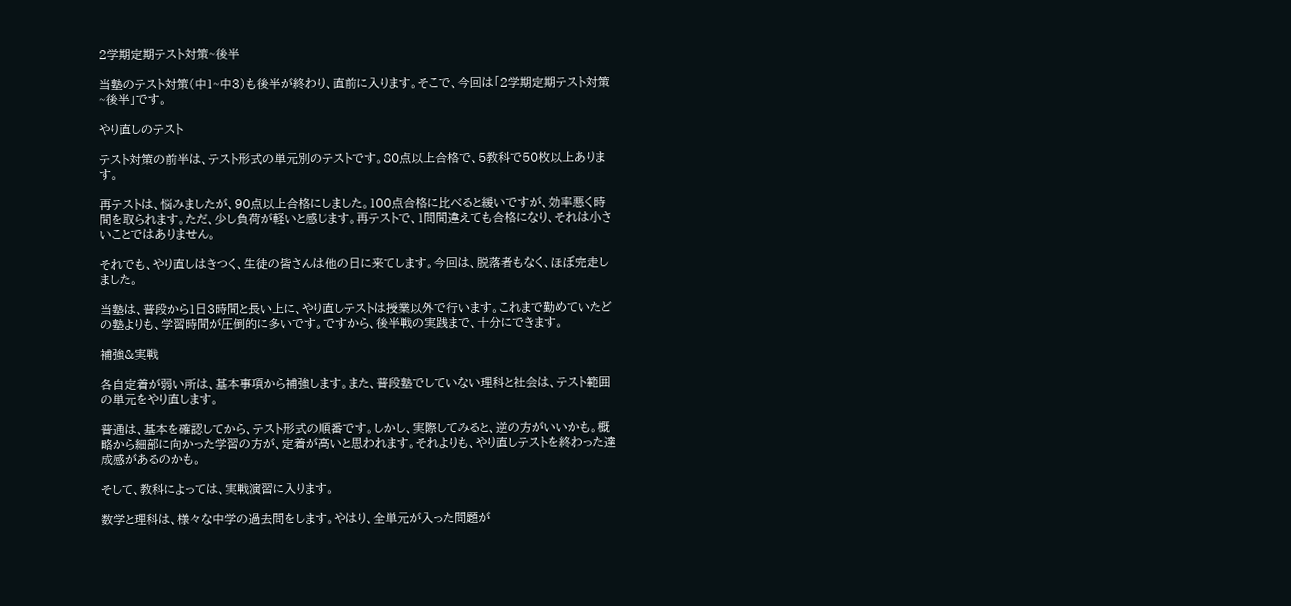2学期定期テスト対策~後半

当塾のテスト対策(中1~中3)も後半が終わり、直前に入ります。そこで、今回は「2学期定期テスト対策~後半」です。

やり直しのテスト

テスト対策の前半は、テスト形式の単元別のテストです。80点以上合格で、5教科で50枚以上あります。

再テストは、悩みましたが、90点以上合格にしました。100点合格に比べると緩いですが、効率悪く時間を取られます。ただ、少し負荷が軽いと感じます。再テストで、1問間違えても合格になり、それは小さいことではありません。

それでも、やり直しはきつく、生徒の皆さんは他の日に来てします。今回は、脱落者もなく、ほぼ完走しました。

当塾は、普段から1日3時間と長い上に、やり直しテストは授業以外で行います。これまで勤めていたどの塾よりも、学習時間が圧倒的に多いです。ですから、後半戦の実践まで、十分にできます。

補強&実戦

各自定着が弱い所は、基本事項から補強します。また、普段塾でしていない理科と社会は、テスト範囲の単元をやり直します。

普通は、基本を確認してから、テスト形式の順番です。しかし、実際してみると、逆の方がいいかも。概略から細部に向かった学習の方が、定着が高いと思われます。それよりも、やり直しテストを終わった達成感があるのかも。

そして、教科によっては、実戦演習に入ります。

数学と理科は、様々な中学の過去問をします。やはり、全単元が入った問題が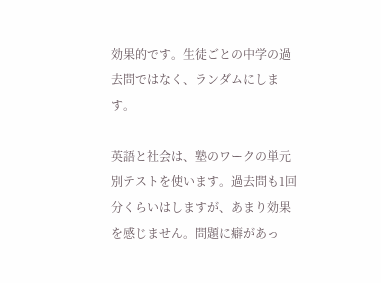効果的です。生徒ごとの中学の過去問ではなく、ランダムにします。

英語と社会は、塾のワークの単元別テストを使います。過去問も1回分くらいはしますが、あまり効果を感じません。問題に癖があっ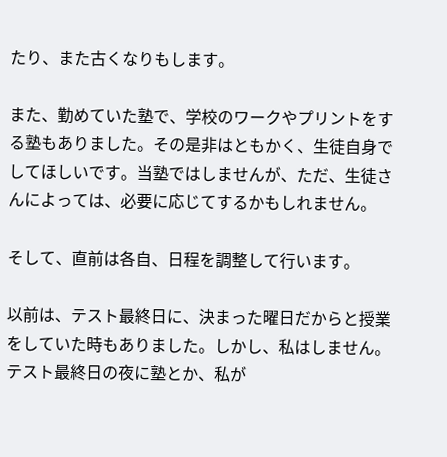たり、また古くなりもします。

また、勤めていた塾で、学校のワークやプリントをする塾もありました。その是非はともかく、生徒自身でしてほしいです。当塾ではしませんが、ただ、生徒さんによっては、必要に応じてするかもしれません。

そして、直前は各自、日程を調整して行います。

以前は、テスト最終日に、決まった曜日だからと授業をしていた時もありました。しかし、私はしません。テスト最終日の夜に塾とか、私が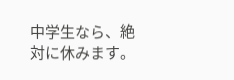中学生なら、絶対に休みます。